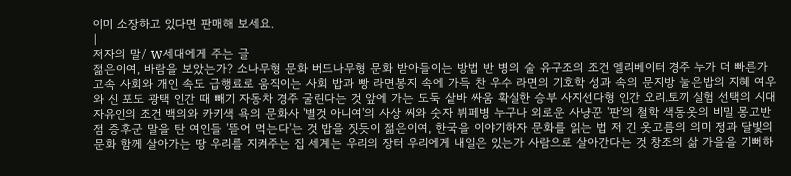이미 소장하고 있다면 판매해 보세요.
|
저자의 말/ W세대에게 주는 글
젊은이여, 바람을 보았는가? 소나무형 문화 버드나무형 문화 받아들이는 방법 반 병의 술 유구조의 조건 엘리베이터 경주 누가 더 빠른가 고속 사회와 개인 속도 급행료로 움직이는 사회 밥과 빵 라면봉지 속에 가득 찬 우수 라면의 기호학 성과 속의 문지방 눌은밥의 지혜 여우와 신 포도 광택 인간 때 빼기 자동차 경주 굴린다는 것 앞에 가는 도둑 샅바 싸움 확실한 승부 사지선다형 인간 오리.토끼 실험 선택의 시대 자유인의 조건 백의와 카키색 욕의 문화사 '별것 아니여'의 사상 씨와 숫자 뷔페병 누구나 외로운 사냥꾼 '판'의 철학 색동옷의 비밀 몽고반점 증후군 말을 탄 여인들 '뜯어 먹는다'는 것 밥을 짓듯이 젊은이여, 한국을 이야기하자 문화를 읽는 법 저 긴 옷고름의 의미 정과 달빛의 문화 함께 살아가는 땅 우리를 지켜주는 집 세계는 우리의 장터 우리에게 내일은 있는가 사람으로 살아간다는 것 창조의 삶 가을을 기뻐하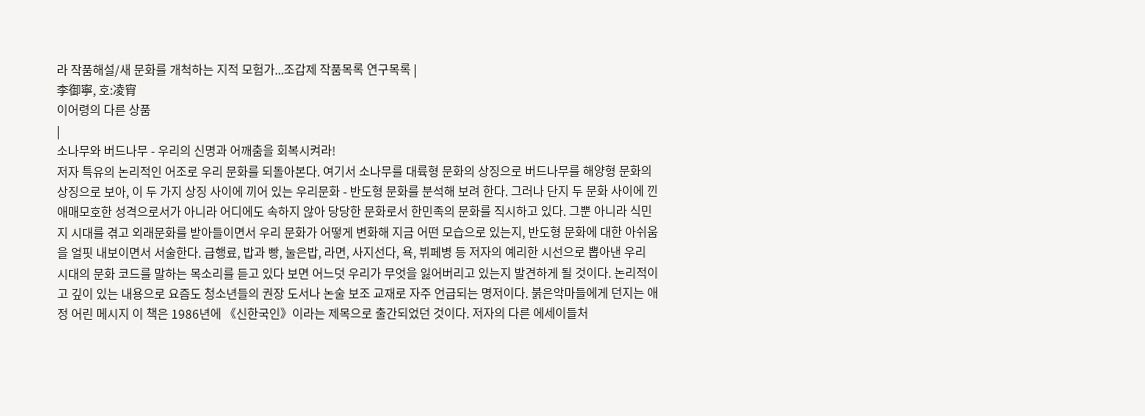라 작품해설/새 문화를 개척하는 지적 모험가...조갑제 작품목록 연구목록 |
李御寧, 호:凌宵
이어령의 다른 상품
|
소나무와 버드나무 - 우리의 신명과 어깨춤을 회복시켜라!
저자 특유의 논리적인 어조로 우리 문화를 되돌아본다. 여기서 소나무를 대륙형 문화의 상징으로 버드나무를 해양형 문화의 상징으로 보아, 이 두 가지 상징 사이에 끼어 있는 우리문화 - 반도형 문화를 분석해 보려 한다. 그러나 단지 두 문화 사이에 낀 애매모호한 성격으로서가 아니라 어디에도 속하지 않아 당당한 문화로서 한민족의 문화를 직시하고 있다. 그뿐 아니라 식민지 시대를 겪고 외래문화를 받아들이면서 우리 문화가 어떻게 변화해 지금 어떤 모습으로 있는지, 반도형 문화에 대한 아쉬움을 얼핏 내보이면서 서술한다. 급행료, 밥과 빵, 눌은밥, 라면, 사지선다, 욕, 뷔페병 등 저자의 예리한 시선으로 뽑아낸 우리 시대의 문화 코드를 말하는 목소리를 듣고 있다 보면 어느덧 우리가 무엇을 잃어버리고 있는지 발견하게 될 것이다. 논리적이고 깊이 있는 내용으로 요즘도 청소년들의 권장 도서나 논술 보조 교재로 자주 언급되는 명저이다. 붉은악마들에게 던지는 애정 어린 메시지 이 책은 1986년에 《신한국인》이라는 제목으로 출간되었던 것이다. 저자의 다른 에세이들처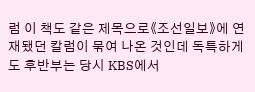럼 이 책도 같은 제목으로《조선일보》에 연재됐던 칼럼이 묶여 나온 것인데 독특하게도 후반부는 당시 KBS에서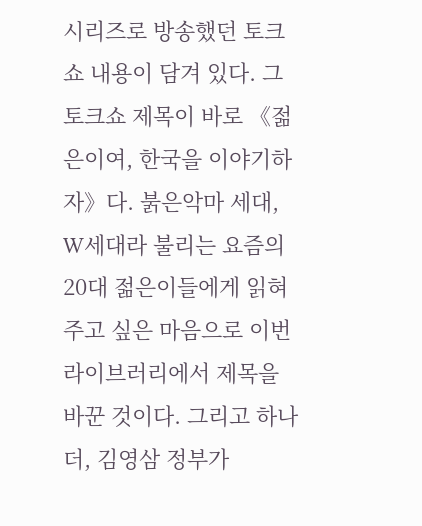시리즈로 방송했던 토크쇼 내용이 담겨 있다. 그 토크쇼 제목이 바로 《젊은이여, 한국을 이야기하자》다. 붉은악마 세대, W세대라 불리는 요즘의 20대 젊은이들에게 읽혀주고 싶은 마음으로 이번 라이브러리에서 제목을 바꾼 것이다. 그리고 하나 더, 김영삼 정부가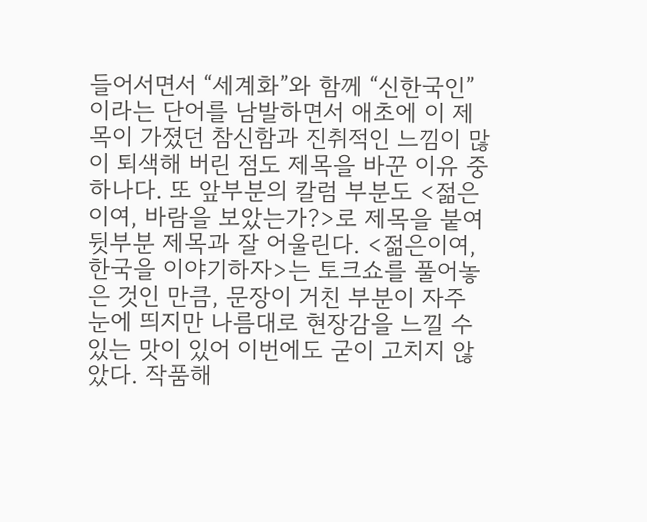들어서면서 “세계화”와 함께 “신한국인”이라는 단어를 남발하면서 애초에 이 제목이 가졌던 참신함과 진취적인 느낌이 많이 퇴색해 버린 점도 제목을 바꾼 이유 중 하나다. 또 앞부분의 칼럼 부분도 <젊은이여, 바람을 보았는가?>로 제목을 붙여 뒷부분 제목과 잘 어울린다. <젊은이여, 한국을 이야기하자>는 토크쇼를 풀어놓은 것인 만큼, 문장이 거친 부분이 자주 눈에 띄지만 나름대로 현장감을 느낄 수 있는 맛이 있어 이번에도 굳이 고치지 않았다. 작품해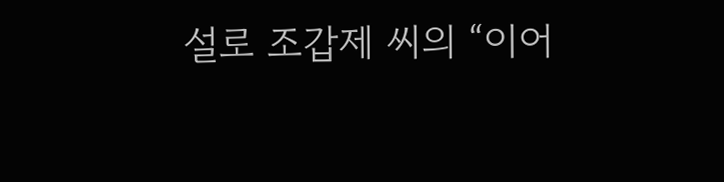설로 조갑제 씨의 “이어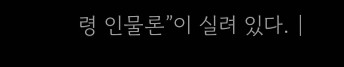령 인물론”이 실려 있다. |